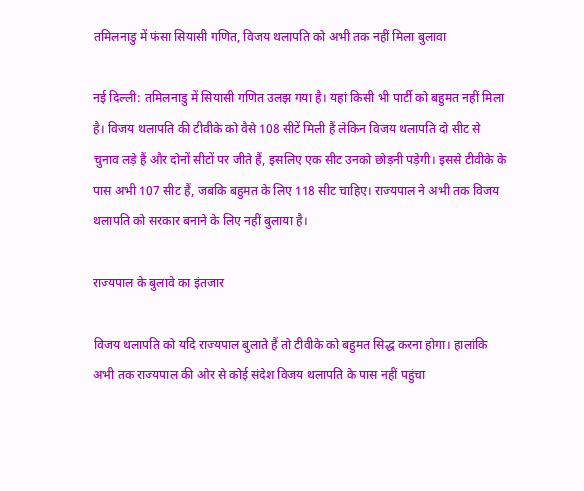तमिलनाडु में फंसा सियासी गणित, विजय थलापति को अभी तक नहीं मिला बुलावा

नई दिल्ली: तमिलनाडु में सियासी गणित उलझ गया है। यहां किसी भी पार्टी को बहुमत नहीं मिला है। विजय थलापति की टीवीके को वैसे 108 सीटें मिली हैं लेकिन विजय थलापति दो सीट से चुनाव लड़े हैं और दोनों सीटों पर जीते हैं, इसलिए एक सीट उनको छोड़नी पड़ेगी। इससे टीवीके के पास अभी 107 सीट हैं, जबकि बहुमत के लिए 118 सीट चाहिए। राज्यपाल ने अभी तक विजय थलापति को सरकार बनाने के लिए नहीं बुलाया है।

राज्यपाल के बुलावे का इंतजार

विजय थलापति को यदि राज्यपाल बुलाते हैं तो टीवीके को बहुमत सिद्ध करना होगा। हालांकि अभी तक राज्यपाल की ओर से कोई संदेश विजय थलापति के पास नहीं पहुंचा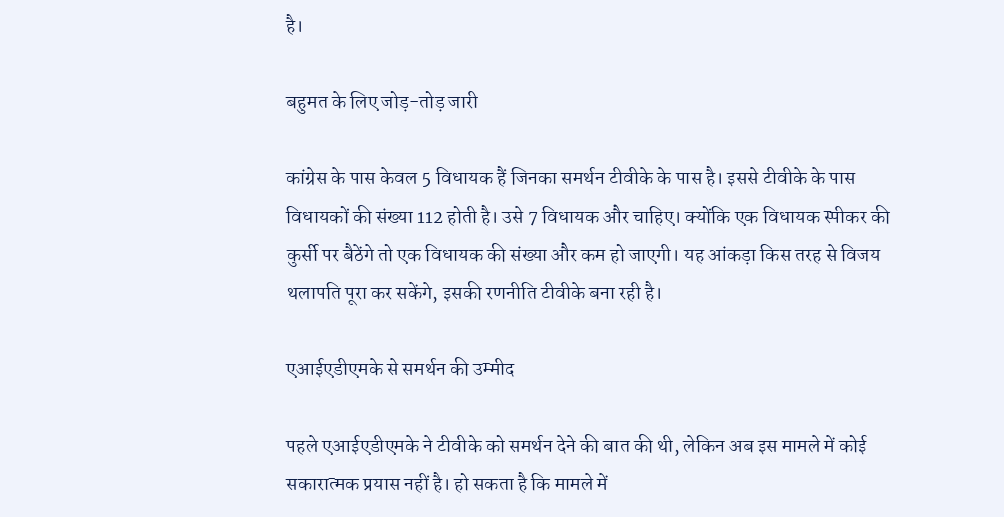है।

बहुमत के लिए जोड़-तोड़ जारी

कांग्रेस के पास केवल 5 विधायक हैं जिनका समर्थन टीवीके के पास है। इससे टीवीके के पास विधायकों की संख्या 112 होती है। उसे 7 विधायक और चाहिए। क्योंकि एक विधायक स्पीकर की कुर्सी पर बैठेंगे तो एक विधायक की संख्या और कम हो जाएगी। यह आंकड़ा किस तरह से विजय थलापति पूरा कर सकेंगे, इसकी रणनीति टीवीके बना रही है।

एआईएडीएमके से समर्थन की उम्मीद

पहले एआईएडीएमके ने टीवीके को समर्थन देने की बात की थी, लेकिन अब इस मामले में कोई सकारात्मक प्रयास नहीं है। हो सकता है कि मामले में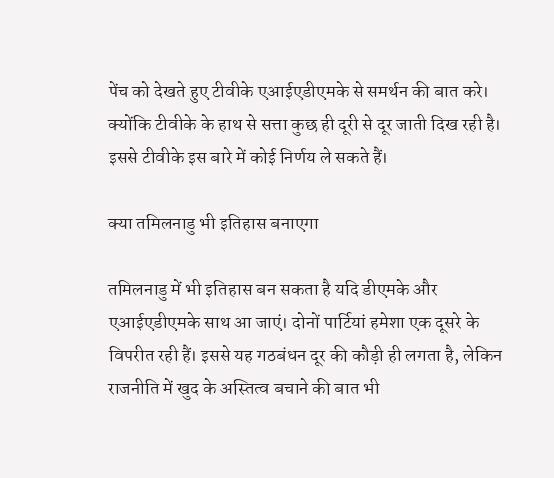पेंच को देखते हुए टीवीके एआईएडीएमके से समर्थन की बात करे। क्योंकि टीवीके के हाथ से सत्ता कुछ ही दूरी से दूर जाती दिख रही है। इससे टीवीके इस बारे में कोई निर्णय ले सकते हैं।

क्या तमिलनाडु भी इतिहास बनाएगा

तमिलनाडु में भी इतिहास बन सकता है यदि डीएमके और एआईएडीएमके साथ आ जाएं। दोनों पार्टियां हमेशा एक दूसरे के विपरीत रही हैं। इससे यह गठबंधन दूर की कौड़ी ही लगता है, लेकिन राजनीति में खुद के अस्तित्व बचाने की बात भी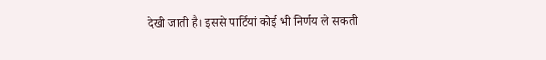देखी जाती है। इससे पार्टियां कोई भी निर्णय ले सकती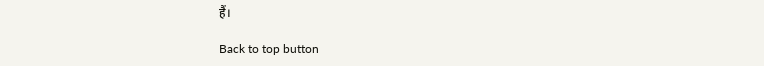हैं।

Back to top button